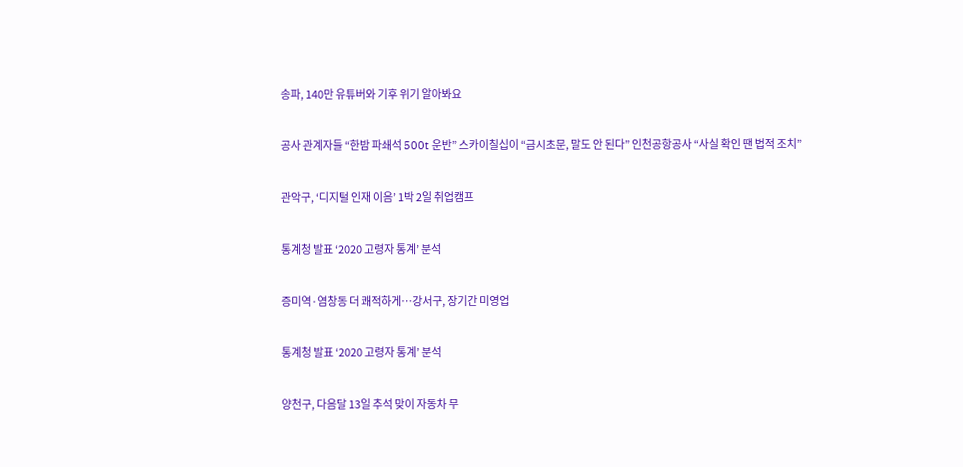송파, 140만 유튜버와 기후 위기 알아봐요

공사 관계자들 “한밤 파쇄석 500t 운반” 스카이칠십이 “금시초문, 말도 안 된다” 인천공항공사 “사실 확인 땐 법적 조치”

관악구, ‘디지털 인재 이음’ 1박 2일 취업캠프

통계청 발표 ‘2020 고령자 통계’ 분석

증미역·염창동 더 쾌적하게…강서구, 장기간 미영업

통계청 발표 ‘2020 고령자 통계’ 분석

양천구, 다음달 13일 추석 맞이 자동차 무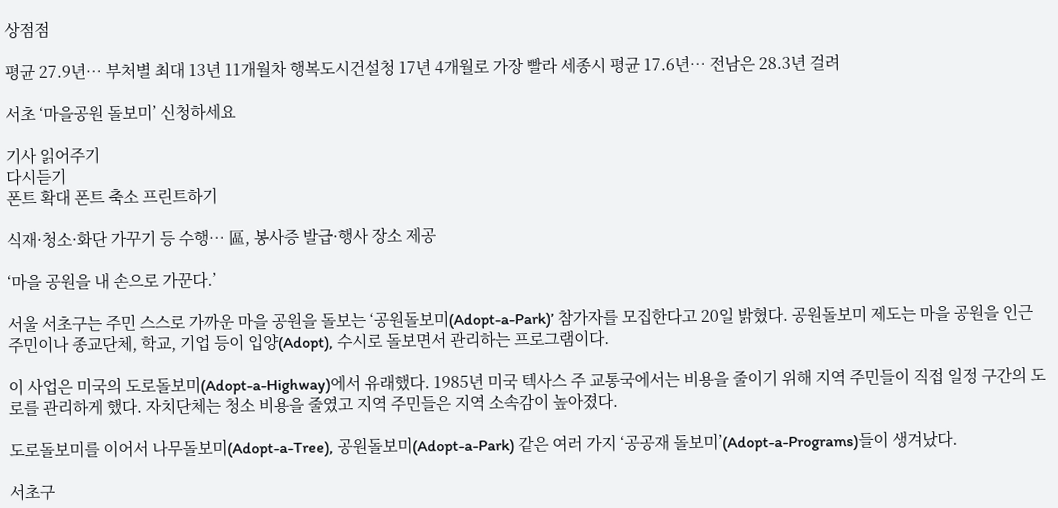상점점

평균 27.9년… 부처별 최대 13년 11개월차 행복도시건설청 17년 4개월로 가장 빨라 세종시 평균 17.6년… 전남은 28.3년 걸려

서초 ‘마을공원 돌보미’ 신청하세요

기사 읽어주기
다시듣기
폰트 확대 폰트 축소 프린트하기

식재·청소·화단 가꾸기 등 수행… 區, 봉사증 발급·행사 장소 제공

‘마을 공원을 내 손으로 가꾼다.’

서울 서초구는 주민 스스로 가까운 마을 공원을 돌보는 ‘공원돌보미(Adopt-a-Park)’ 참가자를 모집한다고 20일 밝혔다. 공원돌보미 제도는 마을 공원을 인근 주민이나 종교단체, 학교, 기업 등이 입양(Adopt), 수시로 돌보면서 관리하는 프로그램이다.

이 사업은 미국의 도로돌보미(Adopt-a-Highway)에서 유래했다. 1985년 미국 텍사스 주 교통국에서는 비용을 줄이기 위해 지역 주민들이 직접 일정 구간의 도로를 관리하게 했다. 자치단체는 청소 비용을 줄였고 지역 주민들은 지역 소속감이 높아졌다.

도로돌보미를 이어서 나무돌보미(Adopt-a-Tree), 공원돌보미(Adopt-a-Park) 같은 여러 가지 ‘공공재 돌보미’(Adopt-a-Programs)들이 생겨났다.

서초구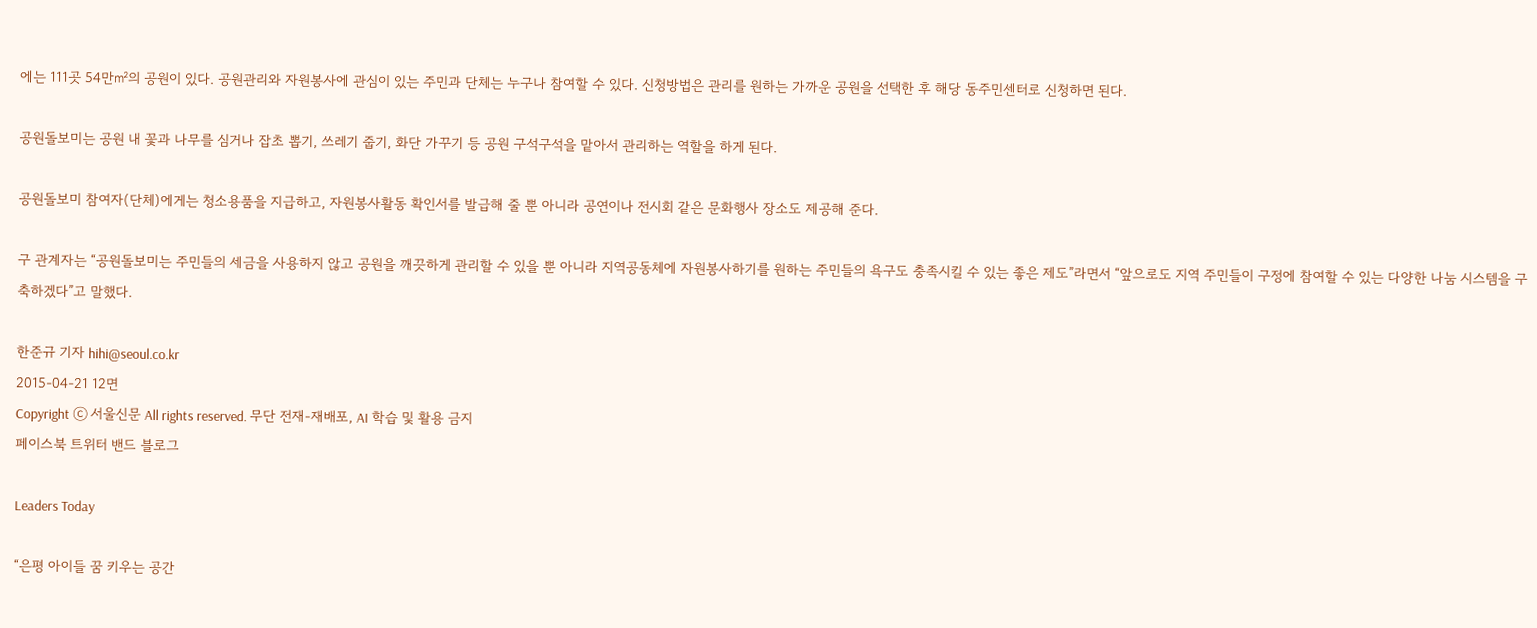에는 111곳 54만㎡의 공원이 있다. 공원관리와 자원봉사에 관심이 있는 주민과 단체는 누구나 참여할 수 있다. 신청방법은 관리를 원하는 가까운 공원을 선택한 후 해당 동주민센터로 신청하면 된다.

공원돌보미는 공원 내 꽃과 나무를 심거나 잡초 뽑기, 쓰레기 줍기, 화단 가꾸기 등 공원 구석구석을 맡아서 관리하는 역할을 하게 된다.

공원돌보미 참여자(단체)에게는 청소용품을 지급하고, 자원봉사활동 확인서를 발급해 줄 뿐 아니라 공연이나 전시회 같은 문화행사 장소도 제공해 준다.

구 관계자는 “공원돌보미는 주민들의 세금을 사용하지 않고 공원을 깨끗하게 관리할 수 있을 뿐 아니라 지역공동체에 자원봉사하기를 원하는 주민들의 욕구도 충족시킬 수 있는 좋은 제도”라면서 “앞으로도 지역 주민들이 구정에 참여할 수 있는 다양한 나눔 시스템을 구축하겠다”고 말했다.

한준규 기자 hihi@seoul.co.kr
2015-04-21 12면
Copyright ⓒ 서울신문 All rights reserved. 무단 전재-재배포, AI 학습 및 활용 금지
페이스북 트위터 밴드 블로그

Leaders Today

“은평 아이들 꿈 키우는 공간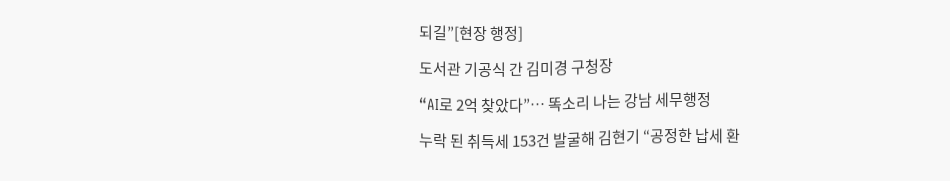되길”[현장 행정]

도서관 기공식 간 김미경 구청장

“AI로 2억 찾았다”… 똑소리 나는 강남 세무행정

누락 된 취득세 153건 발굴해 김현기 “공정한 납세 환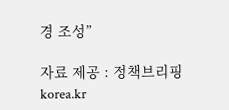경 조성”

자료 제공 : 정책브리핑 korea.kr